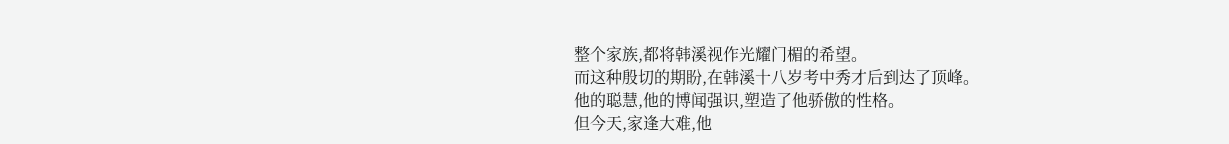整个家族,都将韩溪视作光耀门楣的希望。
而这种殷切的期盼,在韩溪十八岁考中秀才后到达了顶峰。
他的聪慧,他的博闻强识,塑造了他骄傲的性格。
但今天,家逢大难,他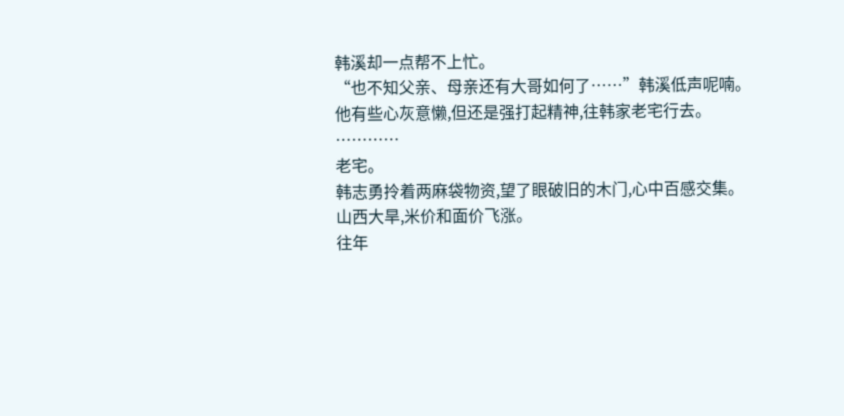韩溪却一点帮不上忙。
“也不知父亲、母亲还有大哥如何了……”韩溪低声呢喃。
他有些心灰意懒,但还是强打起精神,往韩家老宅行去。
…………
老宅。
韩志勇拎着两麻袋物资,望了眼破旧的木门,心中百感交集。
山西大旱,米价和面价飞涨。
往年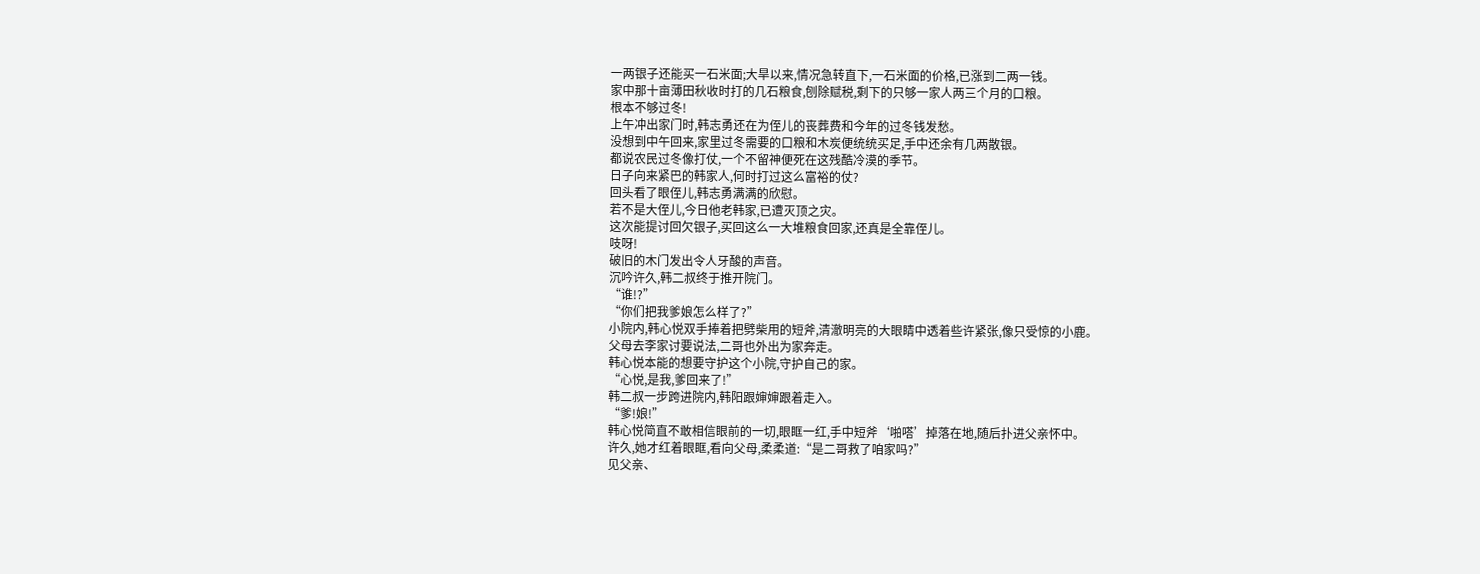一两银子还能买一石米面;大旱以来,情况急转直下,一石米面的价格,已涨到二两一钱。
家中那十亩薄田秋收时打的几石粮食,刨除赋税,剩下的只够一家人两三个月的口粮。
根本不够过冬!
上午冲出家门时,韩志勇还在为侄儿的丧葬费和今年的过冬钱发愁。
没想到中午回来,家里过冬需要的口粮和木炭便统统买足,手中还余有几两散银。
都说农民过冬像打仗,一个不留神便死在这残酷冷漠的季节。
日子向来紧巴的韩家人,何时打过这么富裕的仗?
回头看了眼侄儿,韩志勇满满的欣慰。
若不是大侄儿,今日他老韩家,已遭灭顶之灾。
这次能提讨回欠银子,买回这么一大堆粮食回家,还真是全靠侄儿。
吱呀!
破旧的木门发出令人牙酸的声音。
沉吟许久,韩二叔终于推开院门。
“谁!?”
“你们把我爹娘怎么样了?”
小院内,韩心悦双手捧着把劈柴用的短斧,清澈明亮的大眼睛中透着些许紧张,像只受惊的小鹿。
父母去李家讨要说法,二哥也外出为家奔走。
韩心悦本能的想要守护这个小院,守护自己的家。
“心悦,是我,爹回来了!”
韩二叔一步跨进院内,韩阳跟婶婶跟着走入。
“爹!娘!”
韩心悦简直不敢相信眼前的一切,眼眶一红,手中短斧‘啪嗒’掉落在地,随后扑进父亲怀中。
许久,她才红着眼眶,看向父母,柔柔道:“是二哥救了咱家吗?”
见父亲、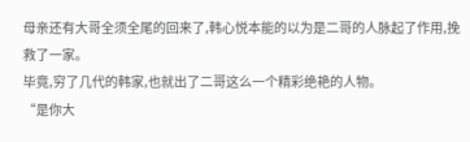母亲还有大哥全须全尾的回来了,韩心悦本能的以为是二哥的人脉起了作用,挽救了一家。
毕竟,穷了几代的韩家,也就出了二哥这么一个精彩绝艳的人物。
“是你大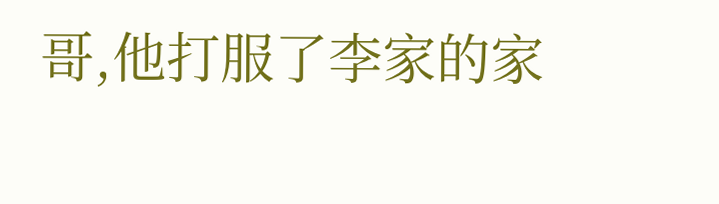哥,他打服了李家的家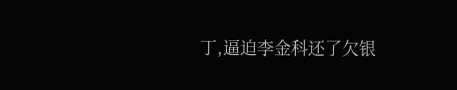丁,逼迫李金科还了欠银